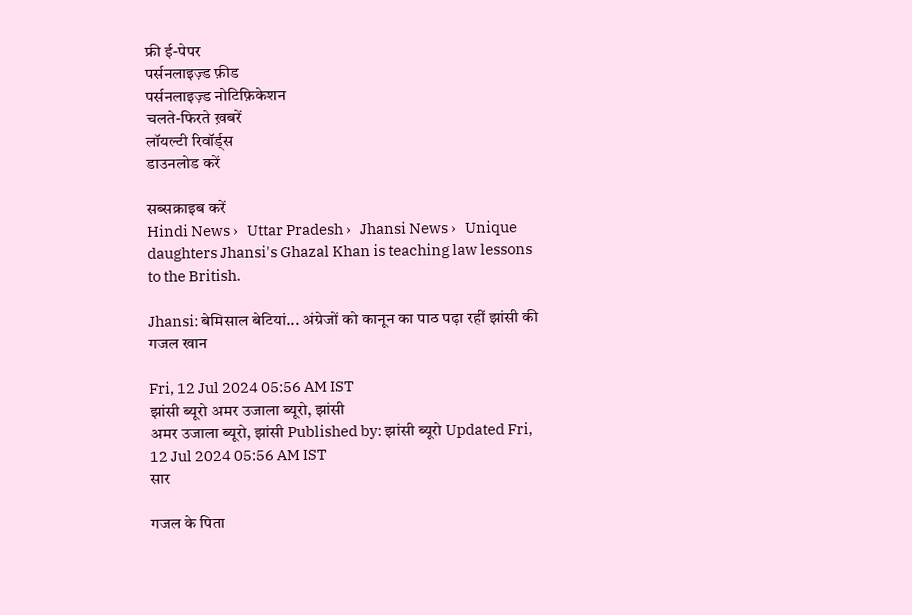फ्री ई-पेपर
पर्सनलाइज़्ड फ़ीड
पर्सनलाइज़्ड नोटिफ़िकेशन
चलते-फिरते ख़बरें
लॉयल्टी रिवॉर्ड्स
डाउनलोड करें

सब्सक्राइब करें
Hindi News ›   Uttar Pradesh ›   Jhansi News ›   Unique daughters Jhansi's Ghazal Khan is teaching law lessons to the British.

Jhansi: बेमिसाल बेटियां... अंग्रेजों को कानून का पाठ पढ़ा रहीं झांसी की गजल खान

Fri, 12 Jul 2024 05:56 AM IST
झांसी ब्यूरो अमर उजाला ब्यूरो, झांसी
अमर उजाला ब्यूरो, झांसी Published by: झांसी ब्यूरो Updated Fri, 12 Jul 2024 05:56 AM IST
सार

गजल के पिता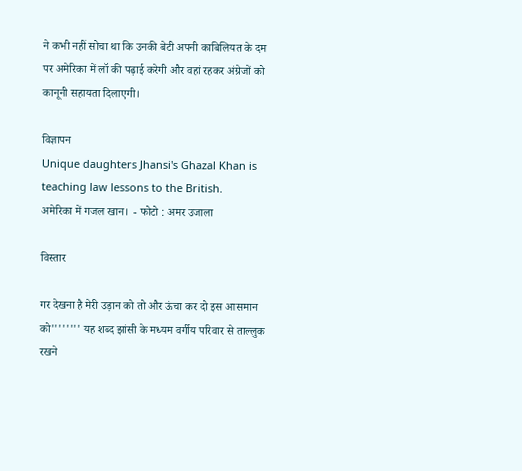ने कभी नहीं सोचा था कि उनकी बेटी अपनी काबिलियत के दम पर अमेरिका में लॉ की पढ़ाई करेगी और वहां रहकर अंग्रेजों को कानूनी सहायता दिलाएगी।

विज्ञापन
Unique daughters Jhansi's Ghazal Khan is teaching law lessons to the British.
अमेरिका में गजल खान।  - फोटो : अमर उजाला

विस्तार

गर देखना है मेरी उड़ान को तो और ऊंचा कर दो इस आसमान को'''''''' यह शब्द झांसी के मध्यम वर्गीय परिवार से ताल्लुक रखने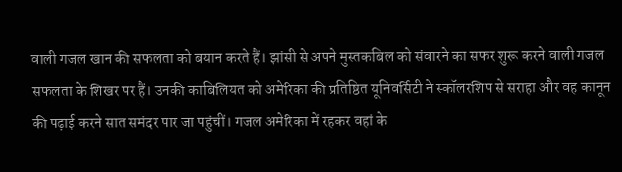वाली गजल खान की सफलता को बयान करते हैं। झांसी से अपने मुस्तकबिल को संवारने का सफर शुरू करने वाली गजल सफलता के शिखर पर हैं। उनकी काबिलियत को अमेरिका की प्रतिष्ठित यूनिवर्सिटी ने स्कॉलरशिप से सराहा और वह कानून की पढ़ाई करने सात समंदर पार जा पहुंचीं। गजल अमेरिका में रहकर वहां के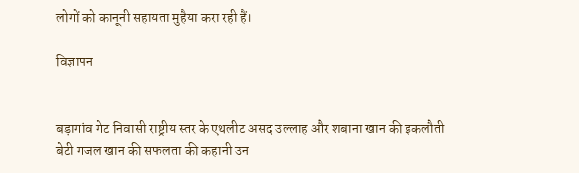लोगों को कानूनी सहायता मुहैया करा रही हैं।

विज्ञापन


बड़ागांव गेट निवासी राष्ट्रीय स्तर के एथलीट असद उल्लाह और शबाना खान की इकलौती बेटी गजल खान की सफलता की कहानी उन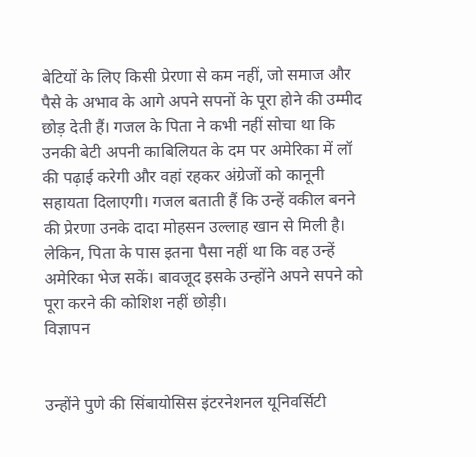बेटियों के लिए किसी प्रेरणा से कम नहीं, जो समाज और पैसे के अभाव के आगे अपने सपनों के पूरा होने की उम्मीद छोड़ देती हैं। गजल के पिता ने कभी नहीं सोचा था कि उनकी बेटी अपनी काबिलियत के दम पर अमेरिका में लॉ की पढ़ाई करेगी और वहां रहकर अंग्रेजों को कानूनी सहायता दिलाएगी। गजल बताती हैं कि उन्हें वकील बनने की प्रेरणा उनके दादा मोहसन उल्लाह खान से मिली है। लेकिन, पिता के पास इतना पैसा नहीं था कि वह उन्हें अमेरिका भेज सकें। बावजूद इसके उन्होंने अपने सपने को पूरा करने की कोशिश नहीं छोड़ी।
विज्ञापन


उन्होंने पुणे की सिंबायोसिस इंटरनेशनल यूनिवर्सिटी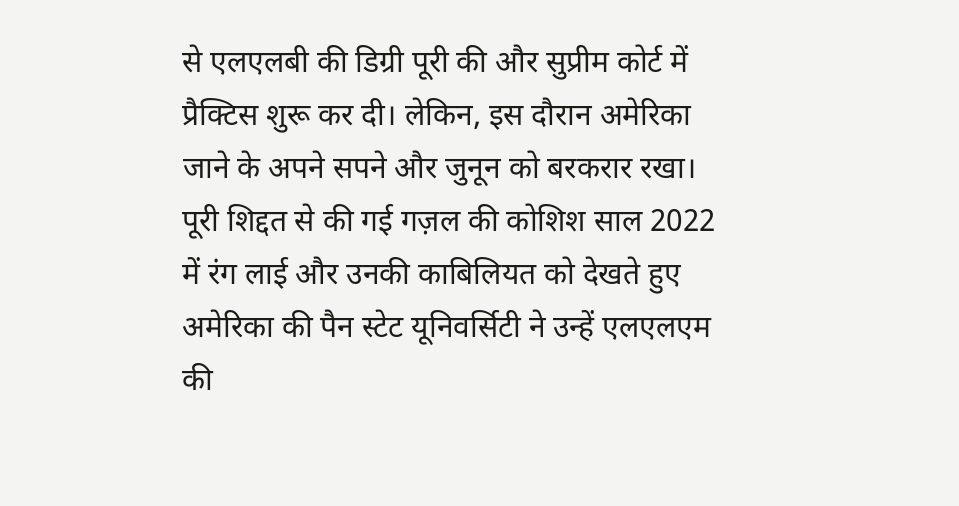से एलएलबी की डिग्री पूरी की और सुप्रीम कोर्ट में प्रैक्टिस शुरू कर दी। लेकिन, इस दौरान अमेरिका जाने के अपने सपने और जुनून को बरकरार रखा। पूरी शिद्दत से की गई गज़ल की कोशिश साल 2022 में रंग लाई और उनकी काबिलियत को देखते हुए अमेरिका की पैन स्टेट यूनिवर्सिटी ने उन्हें एलएलएम की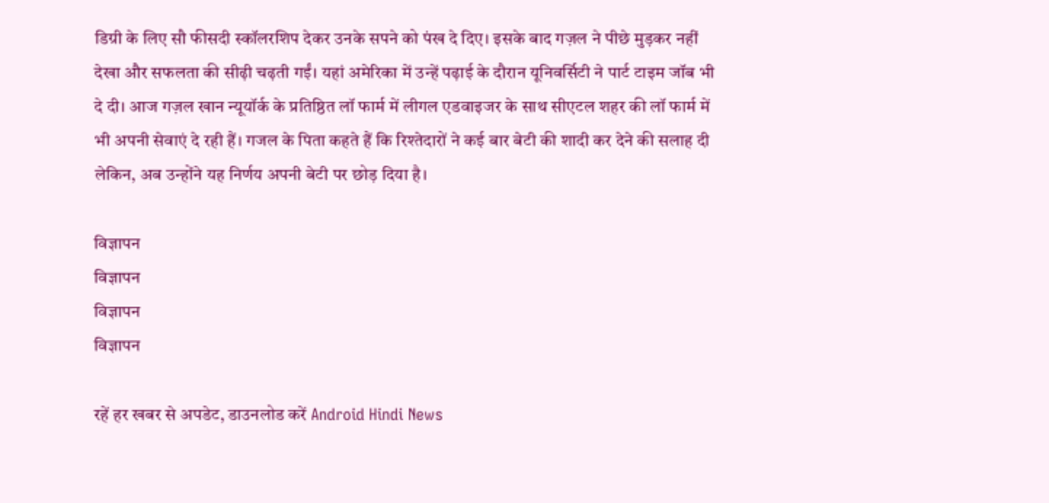डिग्री के लिए सौ फीसदी स्कॉलरशिप देकर उनके सपने को पंख दे दिए। इसके बाद गज़ल ने पीछे मुड़कर नहीं देखा और सफलता की सीढ़ी चढ़ती गईं। यहां अमेरिका में उन्हें पढ़ाई के दौरान यूनिवर्सिटी ने पार्ट टाइम जॉब भी दे दी। आज गज़ल खान न्यूयॉर्क के प्रतिष्ठित लॉ फार्म में लीगल एडवाइजर के साथ सीएटल शहर की लॉ फार्म में भी अपनी सेवाएं दे रही हैं। गजल के पिता कहते हैं कि रिश्तेदारों ने कई बार बेटी की शादी कर देने की सलाह दी लेकिन, अब उन्होंने यह निर्णय अपनी बेटी पर छोड़ दिया है।

विज्ञापन
विज्ञापन
विज्ञापन
विज्ञापन

रहें हर खबर से अपडेट, डाउनलोड करें Android Hindi News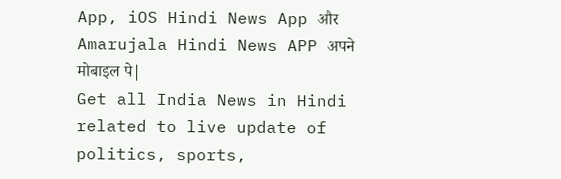App, iOS Hindi News App और Amarujala Hindi News APP अपने मोबाइल पे|
Get all India News in Hindi related to live update of politics, sports,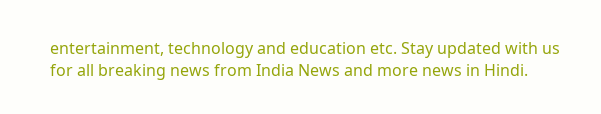entertainment, technology and education etc. Stay updated with us for all breaking news from India News and more news in Hindi.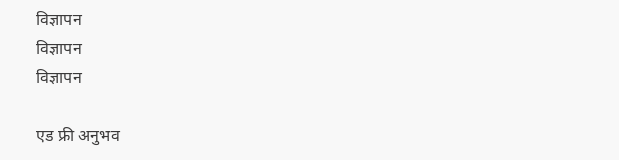विज्ञापन
विज्ञापन
विज्ञापन

एड फ्री अनुभव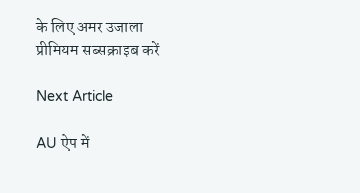के लिए अमर उजाला प्रीमियम सब्सक्राइब करें

Next Article

AU ऐप में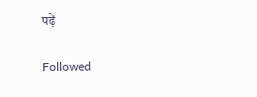पढ़ें

Followed